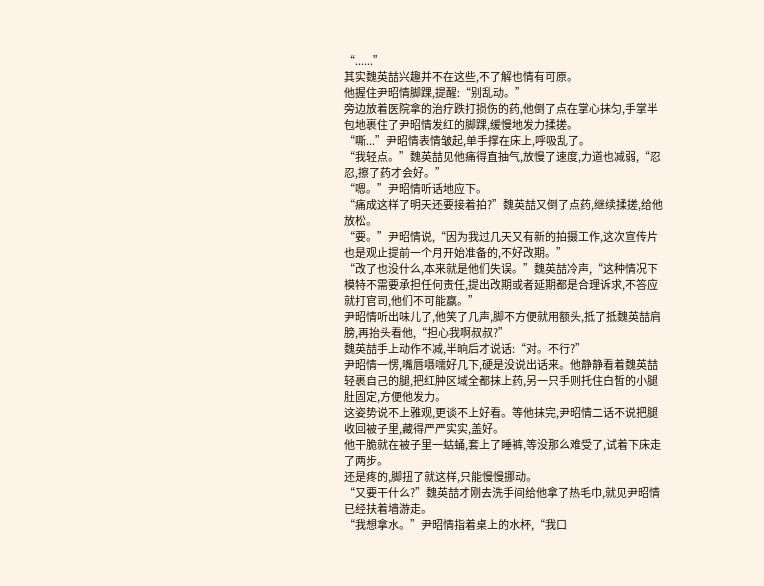“......”
其实魏英喆兴趣并不在这些,不了解也情有可原。
他握住尹昭情脚踝,提醒:“别乱动。”
旁边放着医院拿的治疗跌打损伤的药,他倒了点在掌心抹匀,手掌半包地裹住了尹昭情发红的脚踝,缓慢地发力揉搓。
“嘶...”尹昭情表情皱起,单手撑在床上,呼吸乱了。
“我轻点。”魏英喆见他痛得直抽气,放慢了速度,力道也减弱,“忍忍,擦了药才会好。”
“嗯。”尹昭情听话地应下。
“痛成这样了明天还要接着拍?”魏英喆又倒了点药,继续揉搓,给他放松。
“要。”尹昭情说,“因为我过几天又有新的拍摄工作,这次宣传片也是观止提前一个月开始准备的,不好改期。”
“改了也没什么,本来就是他们失误。”魏英喆冷声,“这种情况下模特不需要承担任何责任,提出改期或者延期都是合理诉求,不答应就打官司,他们不可能赢。”
尹昭情听出味儿了,他笑了几声,脚不方便就用额头,抵了抵魏英喆肩膀,再抬头看他,“担心我啊叔叔?”
魏英喆手上动作不减,半晌后才说话:“对。不行?”
尹昭情一愣,嘴唇嗫嚅好几下,硬是没说出话来。他静静看着魏英喆轻裹自己的腿,把红肿区域全都抹上药,另一只手则托住白皙的小腿肚固定,方便他发力。
这姿势说不上雅观,更谈不上好看。等他抹完,尹昭情二话不说把腿收回被子里,藏得严严实实,盖好。
他干脆就在被子里一蛄蛹,套上了睡裤,等没那么难受了,试着下床走了两步。
还是疼的,脚扭了就这样,只能慢慢挪动。
“又要干什么?”魏英喆才刚去洗手间给他拿了热毛巾,就见尹昭情已经扶着墙游走。
“我想拿水。”尹昭情指着桌上的水杯,“我口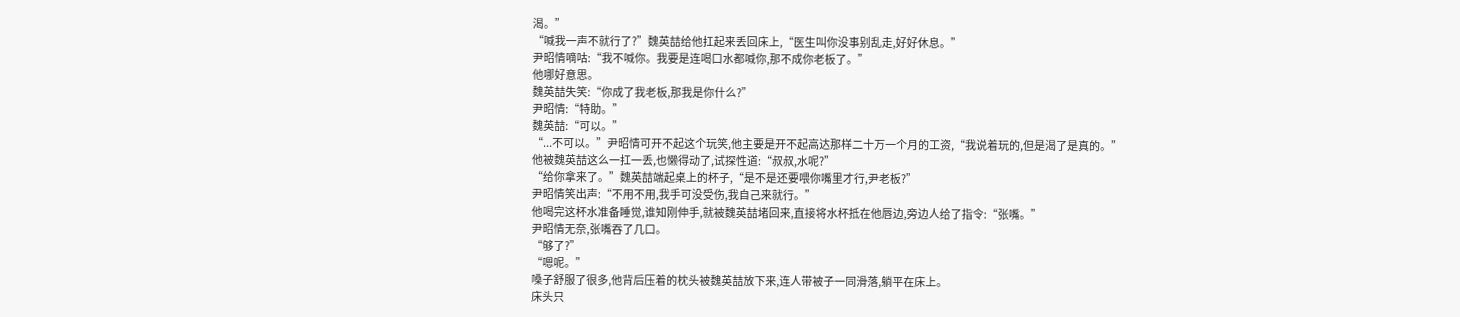渴。”
“喊我一声不就行了?”魏英喆给他扛起来丢回床上,“医生叫你没事别乱走,好好休息。”
尹昭情嘀咕:“我不喊你。我要是连喝口水都喊你,那不成你老板了。”
他哪好意思。
魏英喆失笑:“你成了我老板,那我是你什么?”
尹昭情:“特助。”
魏英喆:“可以。”
“...不可以。”尹昭情可开不起这个玩笑,他主要是开不起高达那样二十万一个月的工资,“我说着玩的,但是渴了是真的。”
他被魏英喆这么一扛一丢,也懒得动了,试探性道:“叔叔,水呢?”
“给你拿来了。”魏英喆端起桌上的杯子,“是不是还要喂你嘴里才行,尹老板?”
尹昭情笑出声:“不用不用,我手可没受伤,我自己来就行。”
他喝完这杯水准备睡觉,谁知刚伸手,就被魏英喆堵回来,直接将水杯抵在他唇边,旁边人给了指令:“张嘴。”
尹昭情无奈,张嘴吞了几口。
“够了?”
“嗯呢。”
嗓子舒服了很多,他背后压着的枕头被魏英喆放下来,连人带被子一同滑落,躺平在床上。
床头只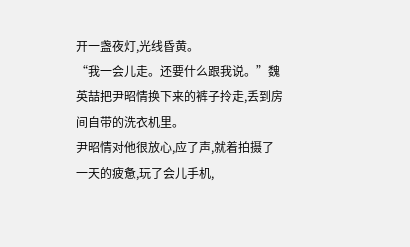开一盏夜灯,光线昏黄。
“我一会儿走。还要什么跟我说。”魏英喆把尹昭情换下来的裤子拎走,丢到房间自带的洗衣机里。
尹昭情对他很放心,应了声,就着拍摄了一天的疲惫,玩了会儿手机,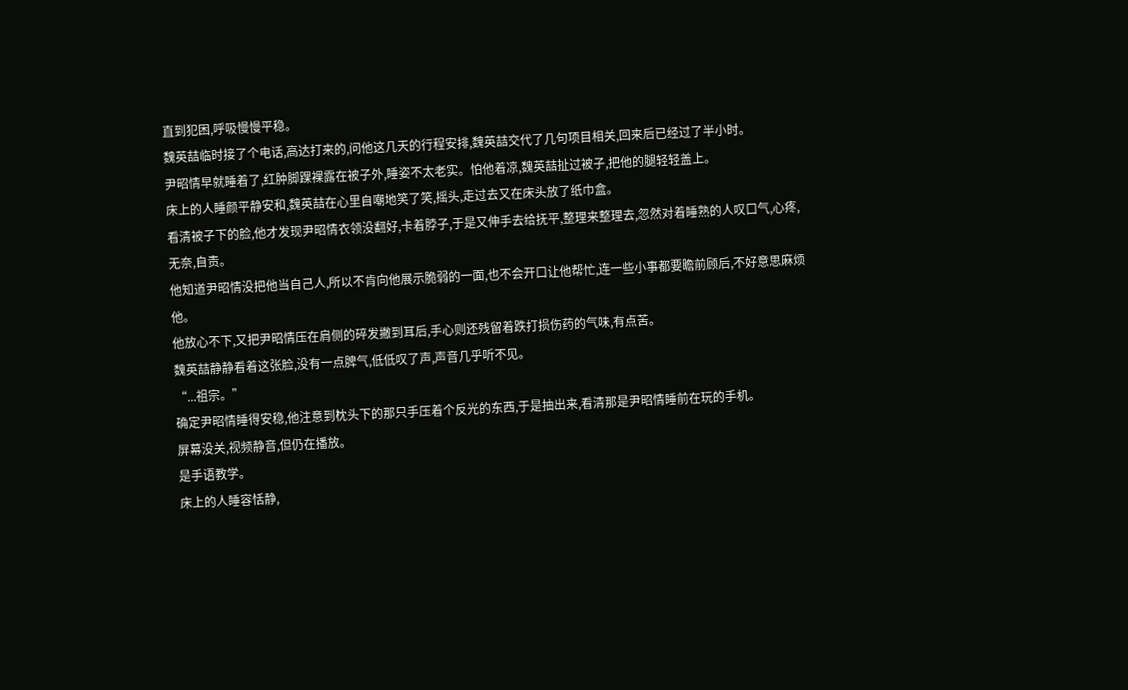直到犯困,呼吸慢慢平稳。
魏英喆临时接了个电话,高达打来的,问他这几天的行程安排,魏英喆交代了几句项目相关,回来后已经过了半小时。
尹昭情早就睡着了,红肿脚踝裸露在被子外,睡姿不太老实。怕他着凉,魏英喆扯过被子,把他的腿轻轻盖上。
床上的人睡颜平静安和,魏英喆在心里自嘲地笑了笑,摇头,走过去又在床头放了纸巾盒。
看清被子下的脸,他才发现尹昭情衣领没翻好,卡着脖子,于是又伸手去给抚平,整理来整理去,忽然对着睡熟的人叹口气,心疼,无奈,自责。
他知道尹昭情没把他当自己人,所以不肯向他展示脆弱的一面,也不会开口让他帮忙,连一些小事都要瞻前顾后,不好意思麻烦他。
他放心不下,又把尹昭情压在肩侧的碎发撇到耳后,手心则还残留着跌打损伤药的气味,有点苦。
魏英喆静静看着这张脸,没有一点脾气,低低叹了声,声音几乎听不见。
“...祖宗。”
确定尹昭情睡得安稳,他注意到枕头下的那只手压着个反光的东西,于是抽出来,看清那是尹昭情睡前在玩的手机。
屏幕没关,视频静音,但仍在播放。
是手语教学。
床上的人睡容恬静,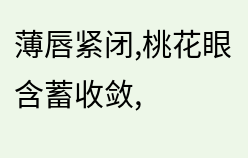薄唇紧闭,桃花眼含蓄收敛,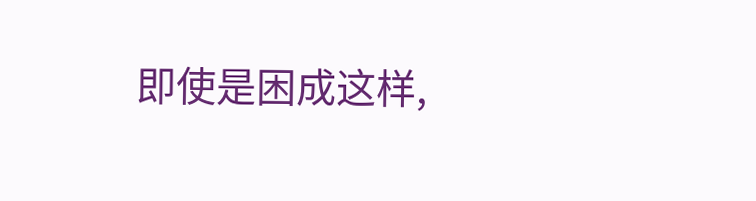即使是困成这样,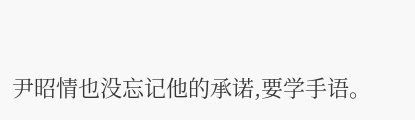尹昭情也没忘记他的承诺,要学手语。